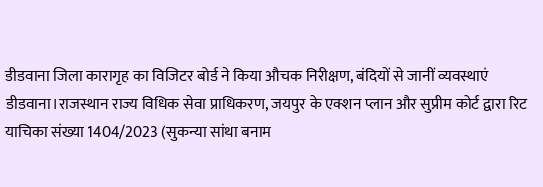डीडवाना जिला कारागृह का विजिटर बोर्ड ने किया औचक निरीक्षण, बंदियों से जानीं व्यवस्थाएं
डीडवाना।राजस्थान राज्य विधिक सेवा प्राधिकरण, जयपुर के एक्शन प्लान और सुप्रीम कोर्ट द्वारा रिट याचिका संख्या 1404/2023 (सुकन्या सांथा बनाम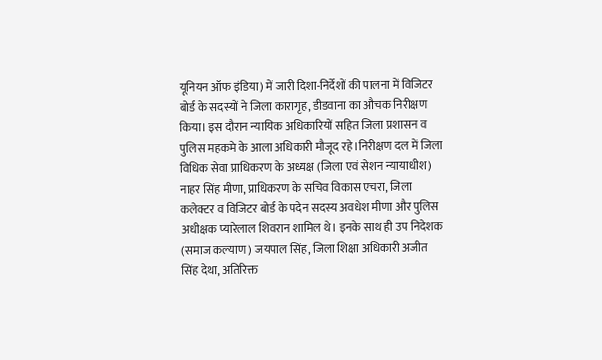यूनियन ऑफ इंडिया) में जारी दिशा-निर्देशों की पालना में विजिटर बोर्ड के सदस्यों ने जिला कारागृह, डीडवाना का औचक निरीक्षण किया। इस दौरान न्यायिक अधिकारियों सहित जिला प्रशासन व पुलिस महकमे के आला अधिकारी मौजूद रहे।निरीक्षण दल में जिला विधिक सेवा प्राधिकरण के अध्यक्ष (जिला एवं सेशन न्यायाधीश) नाहर सिंह मीणा, प्राधिकरण के सचिव विकास एचरा, जिला कलेक्टर व विजिटर बोर्ड के पदेन सदस्य अवधेश मीणा और पुलिस अधीक्षक प्यारेलाल शिवरान शामिल थे। इनके साथ ही उप निदेशक (समाज कल्याण) जयपाल सिंह, जिला शिक्षा अधिकारी अजीत सिंह देथा, अतिरिक्त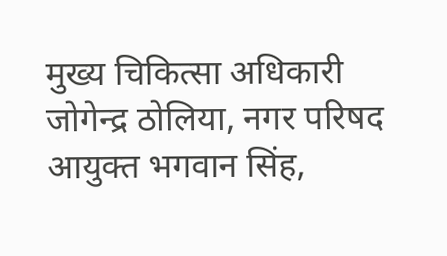मुख्य चिकित्सा अधिकारी जोगेन्द्र ठोलिया, नगर परिषद आयुक्त भगवान सिंह,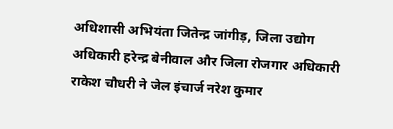अधिशासी अभियंता जितेन्द्र जांगीड़, जिला उद्योग अधिकारी हरेन्द्र बेनीवाल और जिला रोजगार अधिकारी राकेश चौधरी ने जेल इंचार्ज नरेश कुमार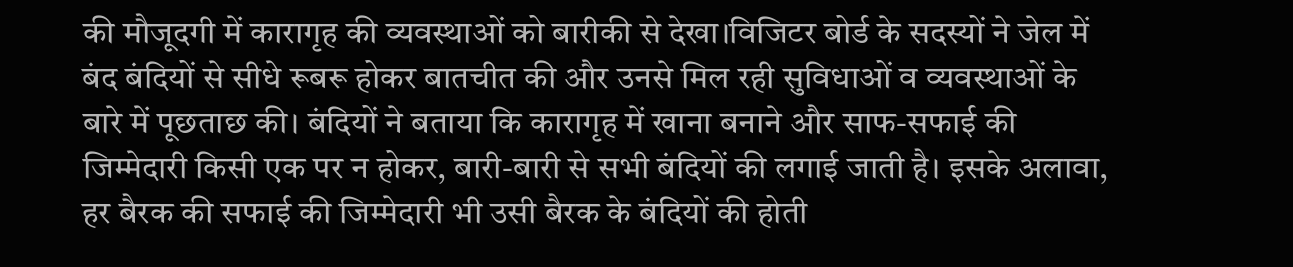की मौजूदगी में कारागृह की व्यवस्थाओं को बारीकी से देखा।विजिटर बोर्ड के सदस्यों ने जेल में बंद बंदियों से सीधे रूबरू होकर बातचीत की और उनसे मिल रही सुविधाओं व व्यवस्थाओं के बारे में पूछताछ की। बंदियों ने बताया कि कारागृह में खाना बनाने और साफ-सफाई की जिम्मेदारी किसी एक पर न होकर, बारी-बारी से सभी बंदियों की लगाई जाती है। इसके अलावा, हर बैरक की सफाई की जिम्मेदारी भी उसी बैरक के बंदियों की होती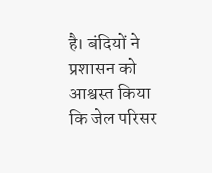है। बंदियों ने प्रशासन को आश्वस्त किया कि जेल परिसर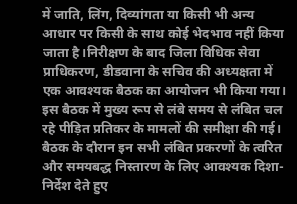में जाति, लिंग, दिव्यांगता या किसी भी अन्य आधार पर किसी के साथ कोई भेदभाव नहीं किया जाता है।निरीक्षण के बाद जिला विधिक सेवा प्राधिकरण, डीडवाना के सचिव की अध्यक्षता में एक आवश्यक बैठक का आयोजन भी किया गया। इस बैठक में मुख्य रूप से लंबे समय से लंबित चल रहे पीड़ित प्रतिकर के मामलों की समीक्षा की गई। बैठक के दौरान इन सभी लंबित प्रकरणों के त्वरित और समयबद्ध निस्तारण के लिए आवश्यक दिशा-निर्देश देते हुए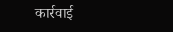कार्रवाई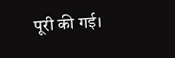पूरी की गई।